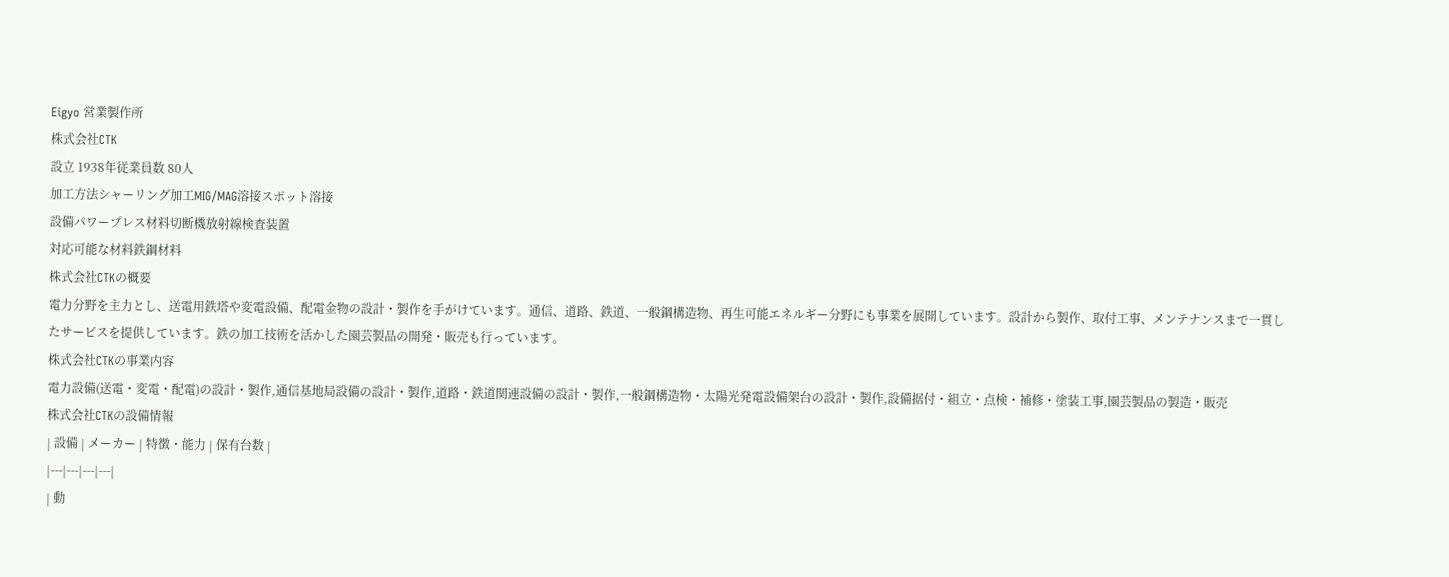Eigyo 営業製作所
株式会社CTK
設立 1938年従業員数 80人
加工方法シャーリング加工MIG/MAG溶接スポット溶接
設備パワープレス材料切断機放射線検査装置
対応可能な材料鉄鋼材料
株式会社CTKの概要
電力分野を主力とし、送電用鉄塔や変電設備、配電金物の設計・製作を手がけています。通信、道路、鉄道、一般鋼構造物、再生可能エネルギー分野にも事業を展開しています。設計から製作、取付工事、メンテナンスまで一貫したサービスを提供しています。鉄の加工技術を活かした園芸製品の開発・販売も行っています。
株式会社CTKの事業内容
電力設備(送電・変電・配電)の設計・製作,通信基地局設備の設計・製作,道路・鉄道関連設備の設計・製作,一般鋼構造物・太陽光発電設備架台の設計・製作,設備据付・組立・点検・補修・塗装工事,園芸製品の製造・販売
株式会社CTKの設備情報
| 設備 | メーカー | 特徴・能力 | 保有台数 |
|---|---|---|---|
| 動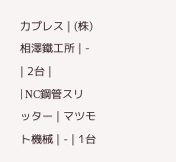力プレス | (株)相澤鐵工所 | - | 2台 |
| NC鋼管スリッター | マツモト機械 | - | 1台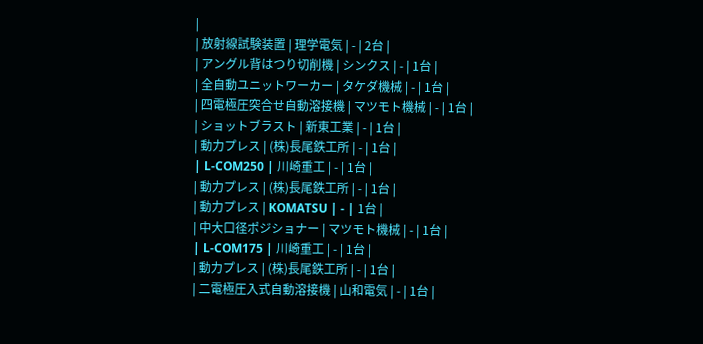|
| 放射線試験装置 | 理学電気 | - | 2台 |
| アングル背はつり切削機 | シンクス | - | 1台 |
| 全自動ユニットワーカー | タケダ機械 | - | 1台 |
| 四電極圧突合せ自動溶接機 | マツモト機械 | - | 1台 |
| ショットブラスト | 新東工業 | - | 1台 |
| 動力プレス | (株)長尾鉄工所 | - | 1台 |
| L-COM250 | 川崎重工 | - | 1台 |
| 動力プレス | (株)長尾鉄工所 | - | 1台 |
| 動力プレス | KOMATSU | - | 1台 |
| 中大口径ポジショナー | マツモト機械 | - | 1台 |
| L-COM175 | 川崎重工 | - | 1台 |
| 動力プレス | (株)長尾鉄工所 | - | 1台 |
| 二電極圧入式自動溶接機 | 山和電気 | - | 1台 |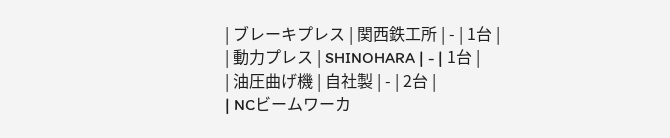| ブレーキプレス | 関西鉄工所 | - | 1台 |
| 動力プレス | SHINOHARA | - | 1台 |
| 油圧曲げ機 | 自社製 | - | 2台 |
| NCビームワーカ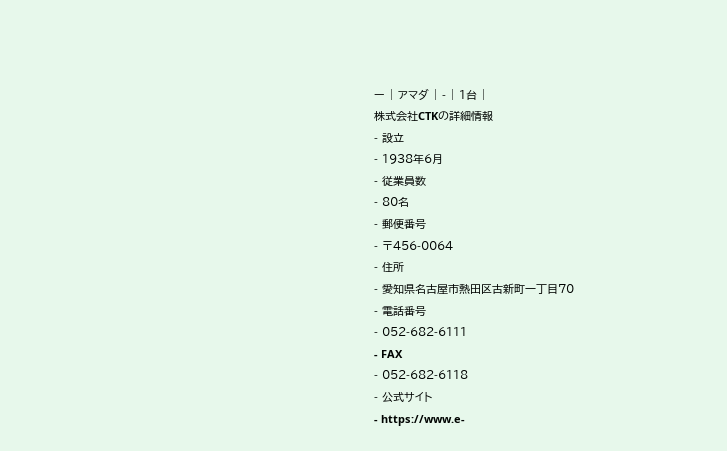ー | アマダ | - | 1台 |
株式会社CTKの詳細情報
- 設立
- 1938年6月
- 従業員数
- 80名
- 郵便番号
- 〒456-0064
- 住所
- 愛知県名古屋市熱田区古新町一丁目70
- 電話番号
- 052-682-6111
- FAX
- 052-682-6118
- 公式サイト
- https://www.e-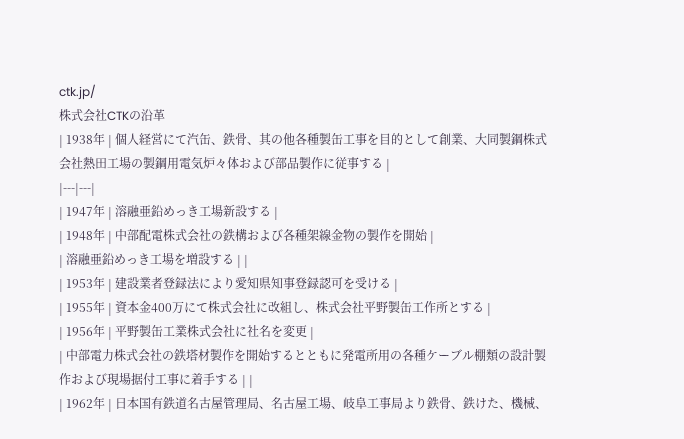ctk.jp/
株式会社CTKの沿革
| 1938年 | 個人経営にて汽缶、鉄骨、其の他各種製缶工事を目的として創業、大同製鋼株式会社熱田工場の製鋼用電気炉々体および部品製作に従事する |
|---|---|
| 1947年 | 溶融亜鉛めっき工場新設する |
| 1948年 | 中部配電株式会社の鉄構および各種架線金物の製作を開始 |
| 溶融亜鉛めっき工場を増設する | |
| 1953年 | 建設業者登録法により愛知県知事登録認可を受ける |
| 1955年 | 資本金400万にて株式会社に改組し、株式会社平野製缶工作所とする |
| 1956年 | 平野製缶工業株式会社に社名を変更 |
| 中部電力株式会社の鉄塔材製作を開始するとともに発電所用の各種ケーブル棚類の設計製作および現場据付工事に着手する | |
| 1962年 | 日本国有鉄道名古屋管理局、名古屋工場、岐阜工事局より鉄骨、鉄けた、機械、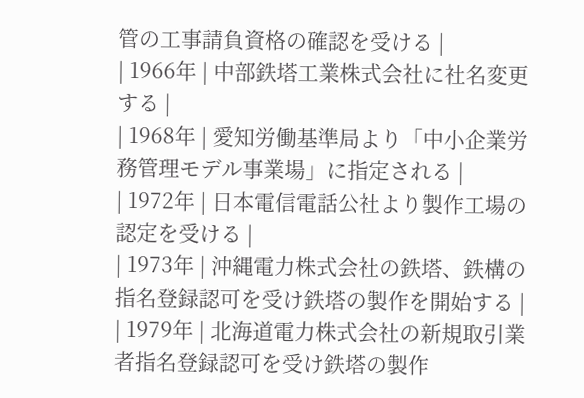管の工事請負資格の確認を受ける |
| 1966年 | 中部鉄塔工業株式会社に社名変更する |
| 1968年 | 愛知労働基準局より「中小企業労務管理モデル事業場」に指定される |
| 1972年 | 日本電信電話公社より製作工場の認定を受ける |
| 1973年 | 沖縄電力株式会社の鉄塔、鉄構の指名登録認可を受け鉄塔の製作を開始する |
| 1979年 | 北海道電力株式会社の新規取引業者指名登録認可を受け鉄塔の製作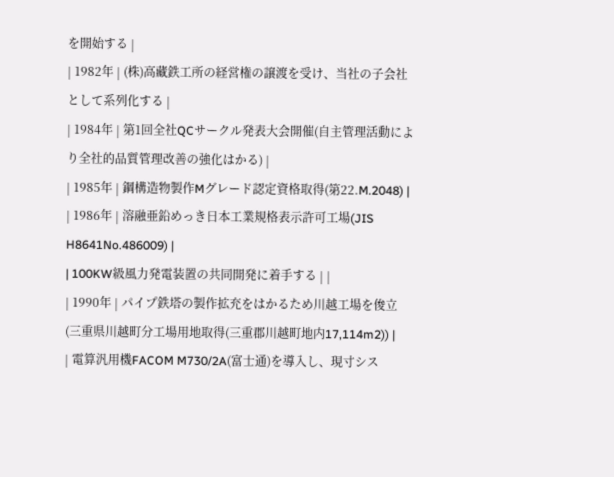を開始する |
| 1982年 | (株)高藏鉄工所の経営権の譲渡を受け、当社の子会社として系列化する |
| 1984年 | 第1回全社QCサークル発表大会開催(自主管理活動により全社的品質管理改善の強化はかる) |
| 1985年 | 鋼構造物製作Mグレード認定資格取得(第22.M.2048) |
| 1986年 | 溶融亜鉛めっき日本工業規格表示許可工場(JIS H8641No.486009) |
| 100KW級風力発電装置の共同開発に着手する | |
| 1990年 | パイプ鉄塔の製作拡充をはかるため川越工場を俊立(三重県川越町分工場用地取得(三重郡川越町地内17,114m2)) |
| 電算汎用機FACOM M730/2A(富士通)を導入し、現寸シス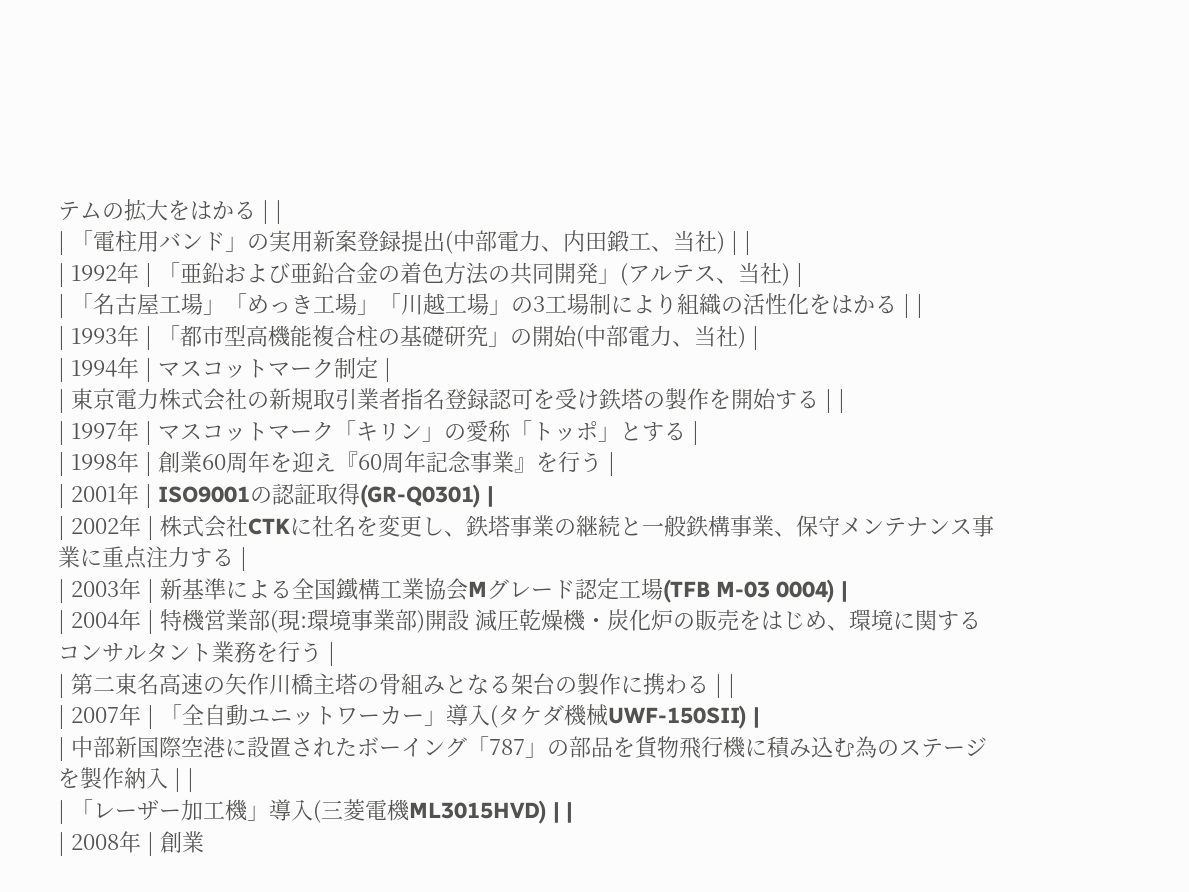テムの拡大をはかる | |
| 「電柱用バンド」の実用新案登録提出(中部電力、内田鍛工、当社) | |
| 1992年 | 「亜鉛および亜鉛合金の着色方法の共同開発」(アルテス、当社) |
| 「名古屋工場」「めっき工場」「川越工場」の3工場制により組織の活性化をはかる | |
| 1993年 | 「都市型高機能複合柱の基礎研究」の開始(中部電力、当社) |
| 1994年 | マスコットマーク制定 |
| 東京電力株式会社の新規取引業者指名登録認可を受け鉄塔の製作を開始する | |
| 1997年 | マスコットマーク「キリン」の愛称「トッポ」とする |
| 1998年 | 創業60周年を迎え『60周年記念事業』を行う |
| 2001年 | ISO9001の認証取得(GR-Q0301) |
| 2002年 | 株式会社CTKに社名を変更し、鉄塔事業の継続と一般鉄構事業、保守メンテナンス事業に重点注力する |
| 2003年 | 新基準による全国鐵構工業協会Mグレード認定工場(TFB M-03 0004) |
| 2004年 | 特機営業部(現:環境事業部)開設 減圧乾燥機・炭化炉の販売をはじめ、環境に関するコンサルタント業務を行う |
| 第二東名高速の矢作川橋主塔の骨組みとなる架台の製作に携わる | |
| 2007年 | 「全自動ユニットワーカー」導入(タケダ機械UWF-150SII) |
| 中部新国際空港に設置されたボーイング「787」の部品を貨物飛行機に積み込む為のステージを製作納入 | |
| 「レーザー加工機」導入(三菱電機ML3015HVD) | |
| 2008年 | 創業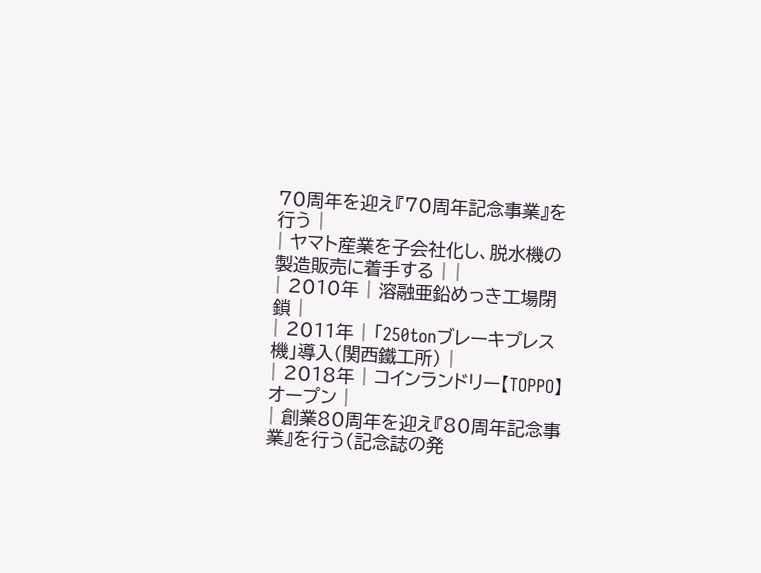70周年を迎え『70周年記念事業』を行う |
| ヤマト産業を子会社化し、脱水機の製造販売に着手する | |
| 2010年 | 溶融亜鉛めっき工場閉鎖 |
| 2011年 | 「250tonブレーキプレス機」導入(関西鐵工所) |
| 2018年 | コインランドリー【TOPPO】オープン |
| 創業80周年を迎え『80周年記念事業』を行う(記念誌の発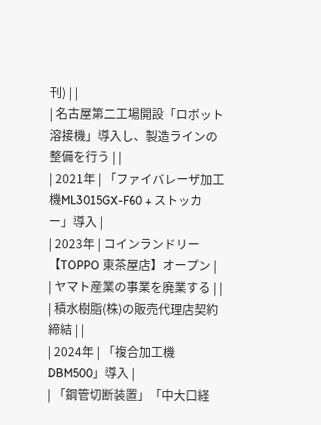刊) | |
| 名古屋第二工場開設「ロボット溶接機」導入し、製造ラインの整備を行う | |
| 2021年 | 「ファイバレーザ加工機ML3015GX-F60 + ストッカー」導入 |
| 2023年 | コインランドリー【TOPPO 東茶屋店】オープン |
| ヤマト産業の事業を廃業する | |
| 積水樹脂(株)の販売代理店契約締結 | |
| 2024年 | 「複合加工機DBM500」導入 |
| 「鋼管切断装置」「中大口経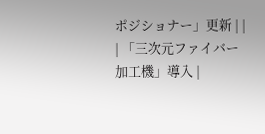ポジショナー」更新 | |
| 「三次元ファイバー加工機」導入 |